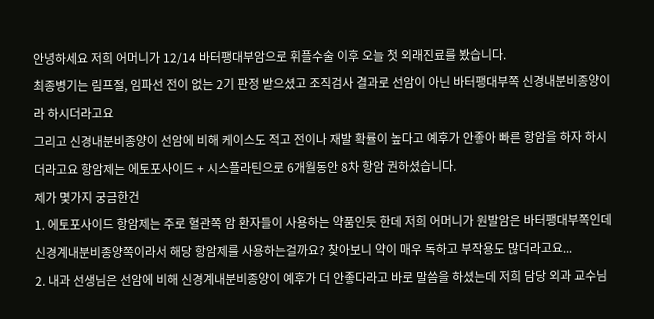안녕하세요 저희 어머니가 12/14 바터팽대부암으로 휘플수술 이후 오늘 첫 외래진료를 봤습니다.
최종병기는 림프절, 임파선 전이 없는 2기 판정 받으셨고 조직검사 결과로 선암이 아닌 바터팽대부쪽 신경내분비종양이라 하시더라고요
그리고 신경내분비종양이 선암에 비해 케이스도 적고 전이나 재발 확률이 높다고 예후가 안좋아 빠른 항암을 하자 하시더라고요 항암제는 에토포사이드 + 시스플라틴으로 6개월동안 8차 항암 권하셨습니다.
제가 몇가지 궁금한건
1. 에토포사이드 항암제는 주로 혈관쪽 암 환자들이 사용하는 약품인듯 한데 저희 어머니가 원발암은 바터팽대부쪽인데 신경계내분비종양쪽이라서 해당 항암제를 사용하는걸까요? 찾아보니 약이 매우 독하고 부작용도 많더라고요...
2. 내과 선생님은 선암에 비해 신경계내분비종양이 예후가 더 안좋다라고 바로 말씀을 하셨는데 저희 담당 외과 교수님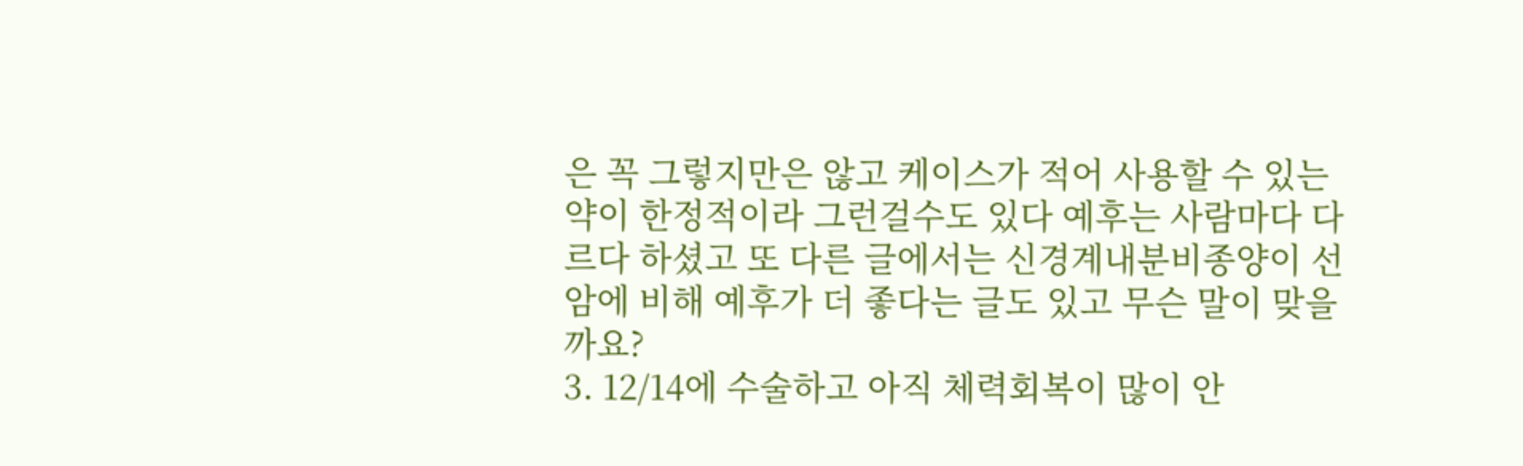은 꼭 그렇지만은 않고 케이스가 적어 사용할 수 있는 약이 한정적이라 그런걸수도 있다 예후는 사람마다 다르다 하셨고 또 다른 글에서는 신경계내분비종양이 선암에 비해 예후가 더 좋다는 글도 있고 무슨 말이 맞을까요?
3. 12/14에 수술하고 아직 체력회복이 많이 안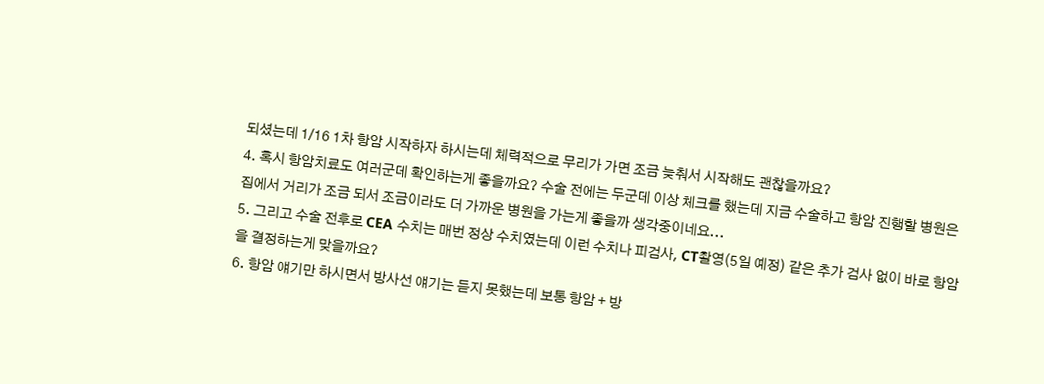되셨는데 1/16 1차 항암 시작하자 하시는데 체력적으로 무리가 가면 조금 늦춰서 시작해도 괜찮을까요?
4. 혹시 항암치료도 여러군데 확인하는게 좋을까요? 수술 전에는 두군데 이상 체크를 했는데 지금 수술하고 항암 진행할 병원은 집에서 거리가 조금 되서 조금이라도 더 가까운 병원을 가는게 좋을까 생각중이네요...
5. 그리고 수술 전후로 CEA 수치는 매번 정상 수치였는데 이런 수치나 피검사, CT촬영(5일 예정) 같은 추가 검사 없이 바로 항암을 결정하는게 맞을까요?
6. 항암 얘기만 하시면서 방사선 얘기는 듣지 못했는데 보통 항암 + 방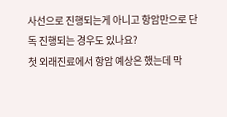사선으로 진행되는게 아니고 항암만으로 단독 진행되는 경우도 있나요?
첫 외래진료에서 항암 예상은 했는데 막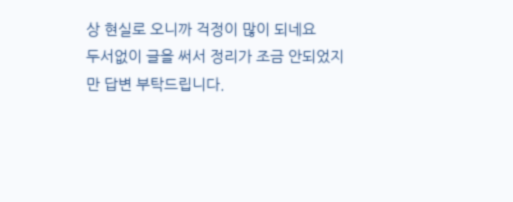상 현실로 오니까 걱정이 많이 되네요
두서없이 글을 써서 정리가 조금 안되었지만 답변 부탁드립니다.